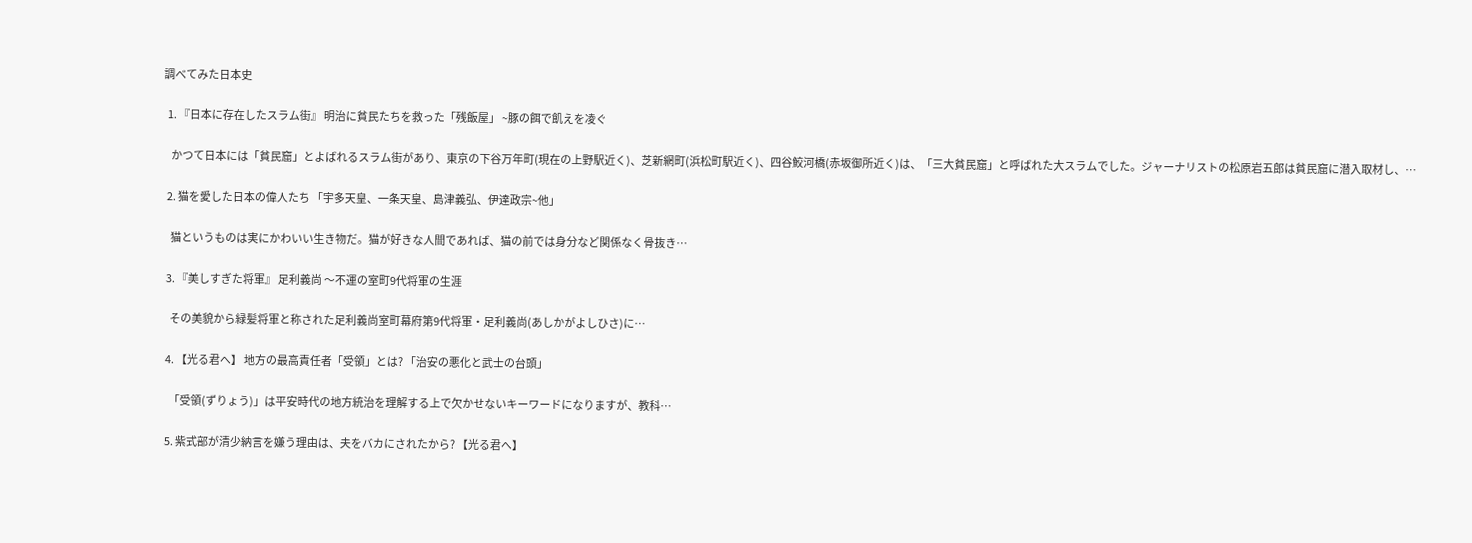調べてみた日本史

  1. 『日本に存在したスラム街』 明治に貧民たちを救った「残飯屋」 ~豚の餌で飢えを凌ぐ

    かつて日本には「貧民窟」とよばれるスラム街があり、東京の下谷万年町(現在の上野駅近く)、芝新網町(浜松町駅近く)、四谷鮫河橋(赤坂御所近く)は、「三大貧民窟」と呼ばれた大スラムでした。ジャーナリストの松原岩五郎は貧民窟に潜入取材し、…

  2. 猫を愛した日本の偉人たち 「宇多天皇、一条天皇、島津義弘、伊達政宗~他」

    猫というものは実にかわいい生き物だ。猫が好きな人間であれば、猫の前では身分など関係なく骨抜き…

  3. 『美しすぎた将軍』 足利義尚 〜不運の室町9代将軍の生涯

    その美貌から緑髪将軍と称された足利義尚室町幕府第9代将軍・足利義尚(あしかがよしひさ)に…

  4. 【光る君へ】 地方の最高責任者「受領」とは? 「治安の悪化と武士の台頭」

    「受領(ずりょう)」は平安時代の地方統治を理解する上で欠かせないキーワードになりますが、教科…

  5. 紫式部が清少納言を嫌う理由は、夫をバカにされたから? 【光る君へ】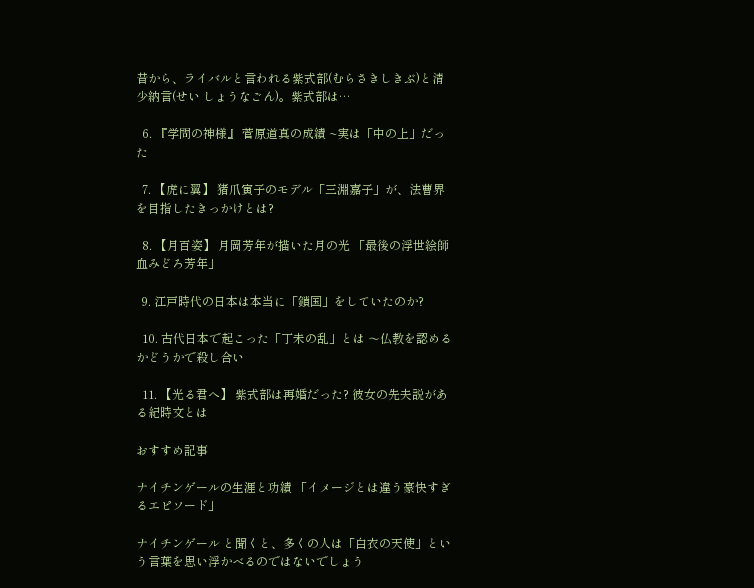昔から、ライバルと言われる紫式部(むらさきしきぶ)と清少納言(せい しょうなごん)。紫式部は…

  6. 『学問の神様』 菅原道真の成績 ~実は「中の上」だった

  7. 【虎に翼】 猪爪寅子のモデル「三淵嘉子」が、法曹界を目指したきっかけとは?

  8. 【月百姿】 月岡芳年が描いた月の光 「最後の浮世絵師 血みどろ芳年」

  9. 江戸時代の日本は本当に「鎖国」をしていたのか?

  10. 古代日本で起こった「丁未の乱」とは 〜仏教を認めるかどうかで殺し合い

  11. 【光る君へ】 紫式部は再婚だった? 彼女の先夫説がある紀時文とは

おすすめ記事

ナイチンゲールの生涯と功績 「イメージとは違う豪快すぎるエピソード」

ナイチンゲール と聞くと、多くの人は「白衣の天使」という言葉を思い浮かべるのではないでしょう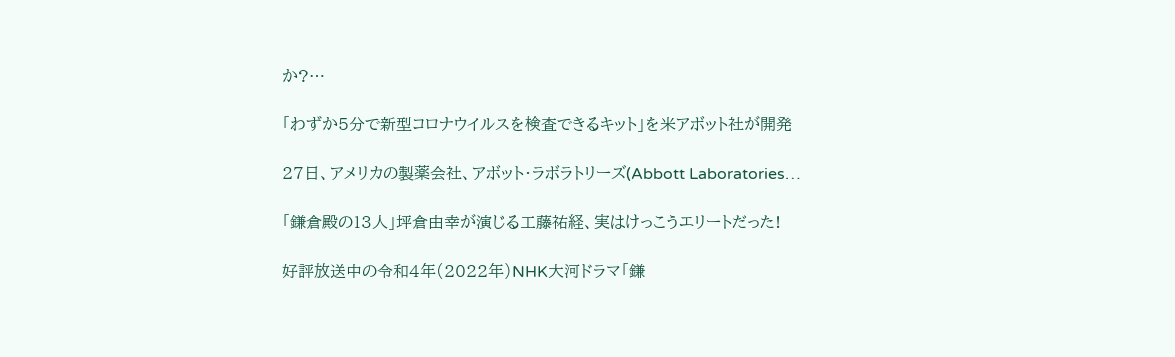か?…

「わずか5分で新型コロナウイルスを検査できるキット」を米アボット社が開発

27日、アメリカの製薬会社、アボット・ラボラトリーズ(Abbott Laboratories…

「鎌倉殿の13人」坪倉由幸が演じる工藤祐経、実はけっこうエリートだった!

好評放送中の令和4年(2022年)NHK大河ドラマ「鎌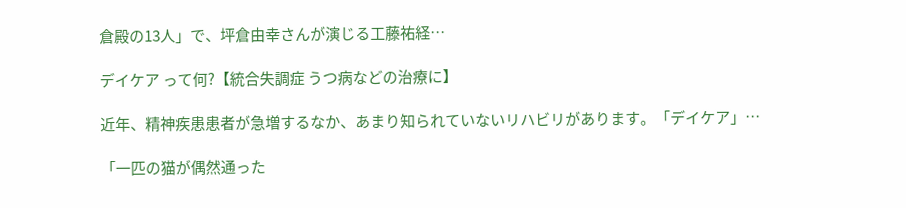倉殿の13人」で、坪倉由幸さんが演じる工藤祐経…

デイケア って何?【統合失調症 うつ病などの治療に】

近年、精神疾患患者が急増するなか、あまり知られていないリハビリがあります。「デイケア」…

「一匹の猫が偶然通った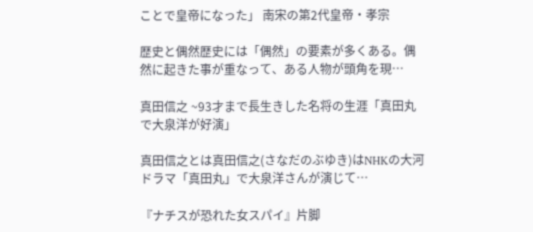ことで皇帝になった」 南宋の第2代皇帝・孝宗

歴史と偶然歴史には「偶然」の要素が多くある。偶然に起きた事が重なって、ある人物が頭角を現…

真田信之 ~93才まで長生きした名将の生涯「真田丸で大泉洋が好演」

真田信之とは真田信之(さなだのぶゆき)はNHKの大河ドラマ「真田丸」で大泉洋さんが演じて…

『ナチスが恐れた女スパイ』片脚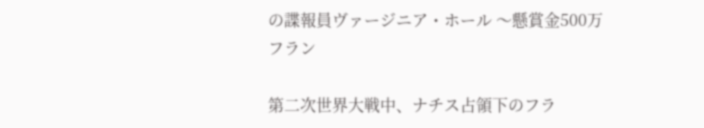の諜報員ヴァージニア・ホール 〜懸賞金500万フラン

第二次世界大戦中、ナチス占領下のフラ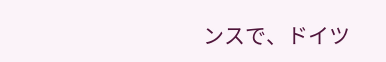ンスで、ドイツ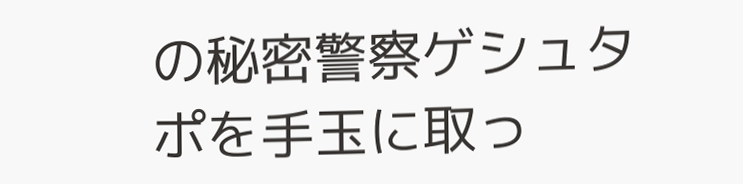の秘密警察ゲシュタポを手玉に取っ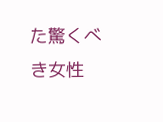た驚くべき女性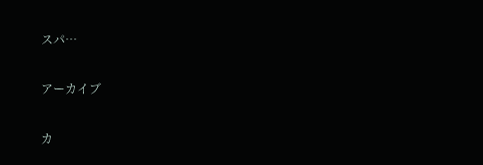スパ…

アーカイブ

カ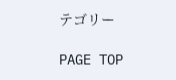テゴリー

PAGE TOP